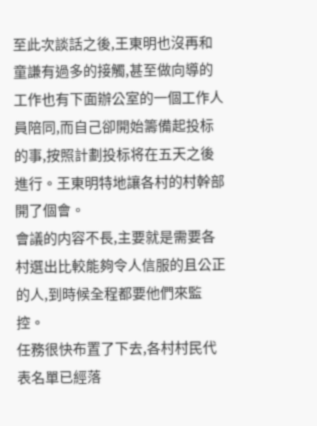至此次談話之後,王東明也沒再和童謙有過多的接觸,甚至做向導的工作也有下面辦公室的一個工作人員陪同,而自己卻開始籌備起投标的事,按照計劃投标将在五天之後進行。王東明特地讓各村的村幹部開了個會。
會議的内容不長,主要就是需要各村選出比較能夠令人信服的且公正的人,到時候全程都要他們來監控。
任務很快布置了下去,各村村民代表名單已經落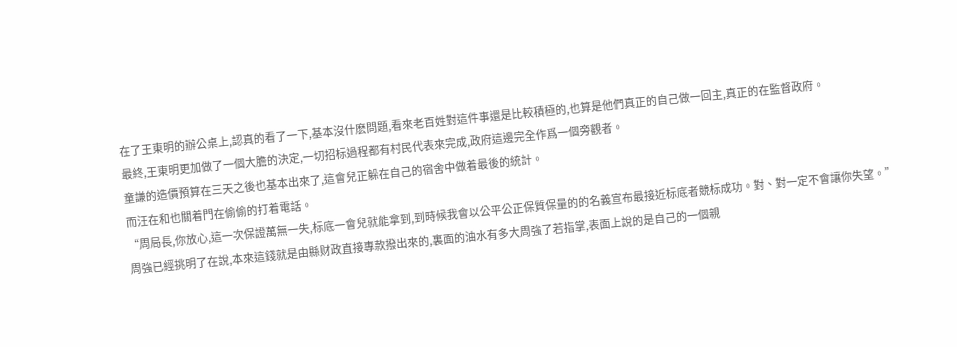在了王東明的辦公桌上,認真的看了一下,基本沒什麽問題,看來老百姓對這件事還是比較積極的,也算是他們真正的自己做一回主,真正的在監督政府。
最終,王東明更加做了一個大膽的決定,一切招标過程都有村民代表來完成,政府這邊完全作爲一個旁觀者。
童謙的造價預算在三天之後也基本出來了,這會兒正躲在自己的宿舍中做着最後的統計。
而汪在和也關着門在偷偷的打着電話。
“周局長,你放心,這一次保證萬無一失,标底一會兒就能拿到,到時候我會以公平公正保質保量的的名義宣布最接近标底者競标成功。對、對一定不會讓你失望。”
周強已經挑明了在說,本來這錢就是由縣财政直接專款撥出來的,裏面的油水有多大周強了若指掌,表面上說的是自己的一個親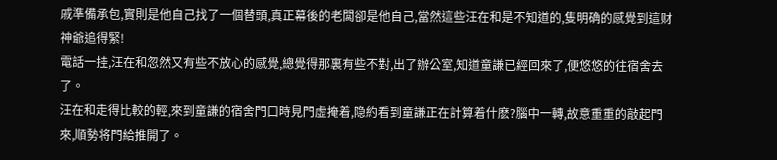戚準備承包,實則是他自己找了一個替頭,真正幕後的老闆卻是他自己,當然這些汪在和是不知道的,隻明确的感覺到這财神爺追得緊!
電話一挂,汪在和忽然又有些不放心的感覺,總覺得那裏有些不對,出了辦公室,知道童謙已經回來了,便悠悠的往宿舍去了。
汪在和走得比較的輕,來到童謙的宿舍門口時見門虛掩着,隐約看到童謙正在計算着什麽?腦中一轉,故意重重的敲起門來,順勢将門給推開了。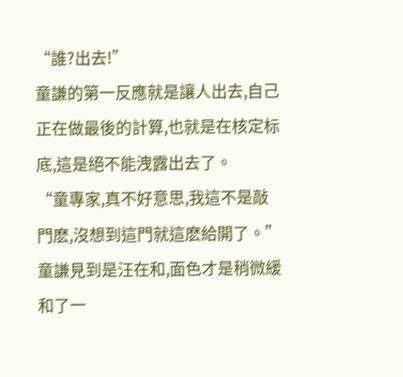“誰?出去!”
童謙的第一反應就是讓人出去,自己正在做最後的計算,也就是在核定标底,這是絕不能洩露出去了。
“童專家,真不好意思,我這不是敲門麽,沒想到這門就這麽給開了。”
童謙見到是汪在和,面色才是稍微緩和了一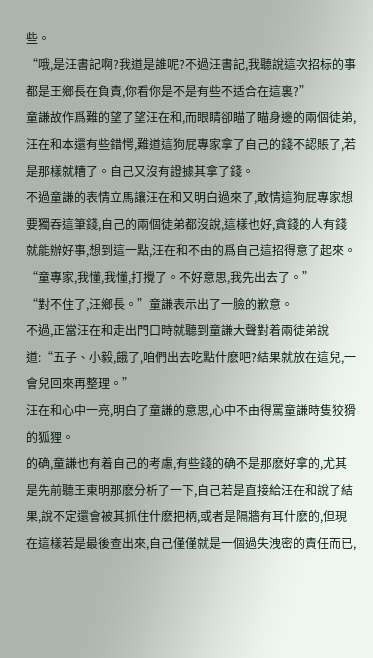些。
“哦,是汪書記啊?我道是誰呢?不過汪書記,我聽說這次招标的事都是王鄉長在負責,你看你是不是有些不适合在這裏?”
童謙故作爲難的望了望汪在和,而眼睛卻瞄了瞄身邊的兩個徒弟,汪在和本還有些錯愕,難道這狗屁專家拿了自己的錢不認賬了,若是那樣就糟了。自己又沒有證據其拿了錢。
不過童謙的表情立馬讓汪在和又明白過來了,敢情這狗屁專家想要獨吞這筆錢,自己的兩個徒弟都沒說,這樣也好,貪錢的人有錢就能辦好事,想到這一點,汪在和不由的爲自己這招得意了起來。
“童專家,我懂,我懂,打攪了。不好意思,我先出去了。”
“對不住了,汪鄉長。”童謙表示出了一臉的歉意。
不過,正當汪在和走出門口時就聽到童謙大聲對着兩徒弟說道:“五子、小毅,餓了,咱們出去吃點什麽吧?結果就放在這兒,一會兒回來再整理。”
汪在和心中一亮,明白了童謙的意思,心中不由得罵童謙時隻狡猾的狐狸。
的确,童謙也有着自己的考慮,有些錢的确不是那麽好拿的,尤其是先前聽王東明那麽分析了一下,自己若是直接給汪在和說了結果,說不定還會被其抓住什麽把柄,或者是隔牆有耳什麽的,但現在這樣若是最後查出來,自己僅僅就是一個過失洩密的責任而已,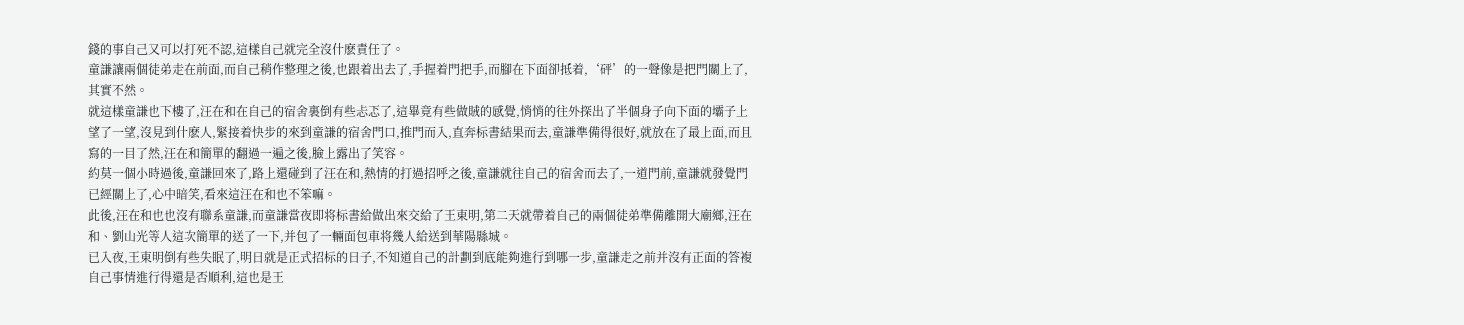錢的事自己又可以打死不認,這樣自己就完全沒什麽責任了。
童謙讓兩個徒弟走在前面,而自己稍作整理之後,也跟着出去了,手握着門把手,而腳在下面卻抵着,‘砰’的一聲像是把門關上了,其實不然。
就這樣童謙也下樓了,汪在和在自己的宿舍裏倒有些忐忑了,這畢竟有些做賊的感覺,悄悄的往外探出了半個身子向下面的壩子上望了一望,沒見到什麽人,緊接着快步的來到童謙的宿舍門口,推門而入,直奔标書結果而去,童謙準備得很好,就放在了最上面,而且寫的一目了然,汪在和簡單的翻過一遍之後,臉上露出了笑容。
約莫一個小時過後,童謙回來了,路上還碰到了汪在和,熱情的打過招呼之後,童謙就往自己的宿舍而去了,一道門前,童謙就發覺門已經關上了,心中暗笑,看來這汪在和也不笨嘛。
此後,汪在和也也沒有聯系童謙,而童謙當夜即将标書給做出來交給了王東明,第二天就帶着自己的兩個徒弟準備離開大廟鄉,汪在和、劉山光等人這次簡單的送了一下,并包了一輛面包車将幾人給送到華陽縣城。
已入夜,王東明倒有些失眠了,明日就是正式招标的日子,不知道自己的計劃到底能夠進行到哪一步,童謙走之前并沒有正面的答複自己事情進行得還是否順利,這也是王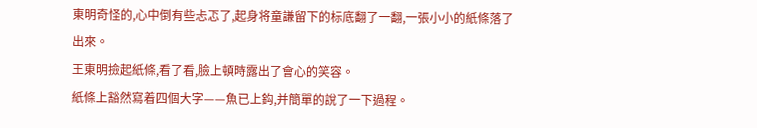東明奇怪的,心中倒有些忐忑了,起身将童謙留下的标底翻了一翻,一張小小的紙條落了出來。
王東明撿起紙條,看了看,臉上頓時露出了會心的笑容。
紙條上豁然寫着四個大字——魚已上鈎,并簡單的說了一下過程。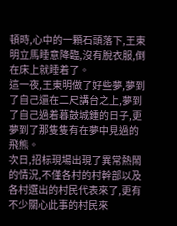頓時,心中的一顆石頭落下,王東明立馬睡意降臨,沒有脫衣服,倒在床上就睡着了。
這一夜,王東明做了好些夢,夢到了自己還在二尺講台之上,夢到了自己過着暮鼓城鍾的日子,更夢到了那隻隻有在夢中見過的飛熊。
次日,招标現場出現了異常熱鬧的情況,不僅各村的村幹部以及各村選出的村民代表來了,更有不少關心此事的村民來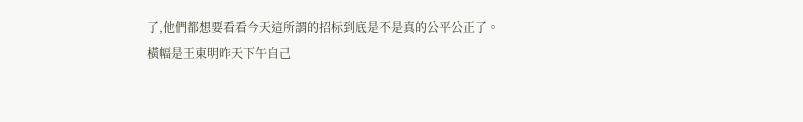了,他們都想要看看今天這所謂的招标到底是不是真的公平公正了。
橫幅是王東明昨天下午自己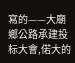寫的——大廟鄉公路承建投标大會,偌大的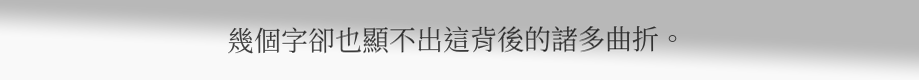幾個字卻也顯不出這背後的諸多曲折。